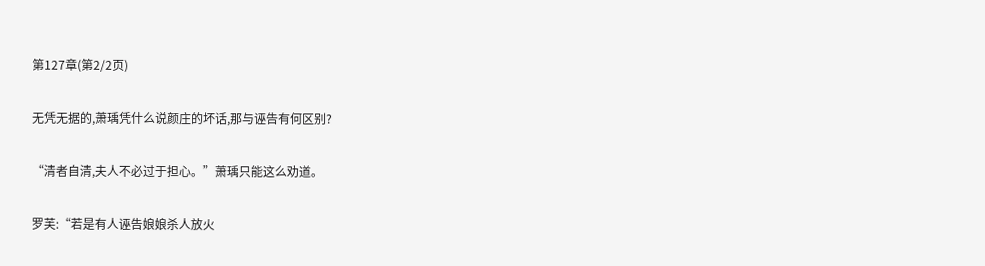第127章(第2/2页)

无凭无据的,萧瑀凭什么说颜庄的坏话,那与诬告有何区别?

“清者自清,夫人不必过于担心。”萧瑀只能这么劝道。

罗芙:“若是有人诬告娘娘杀人放火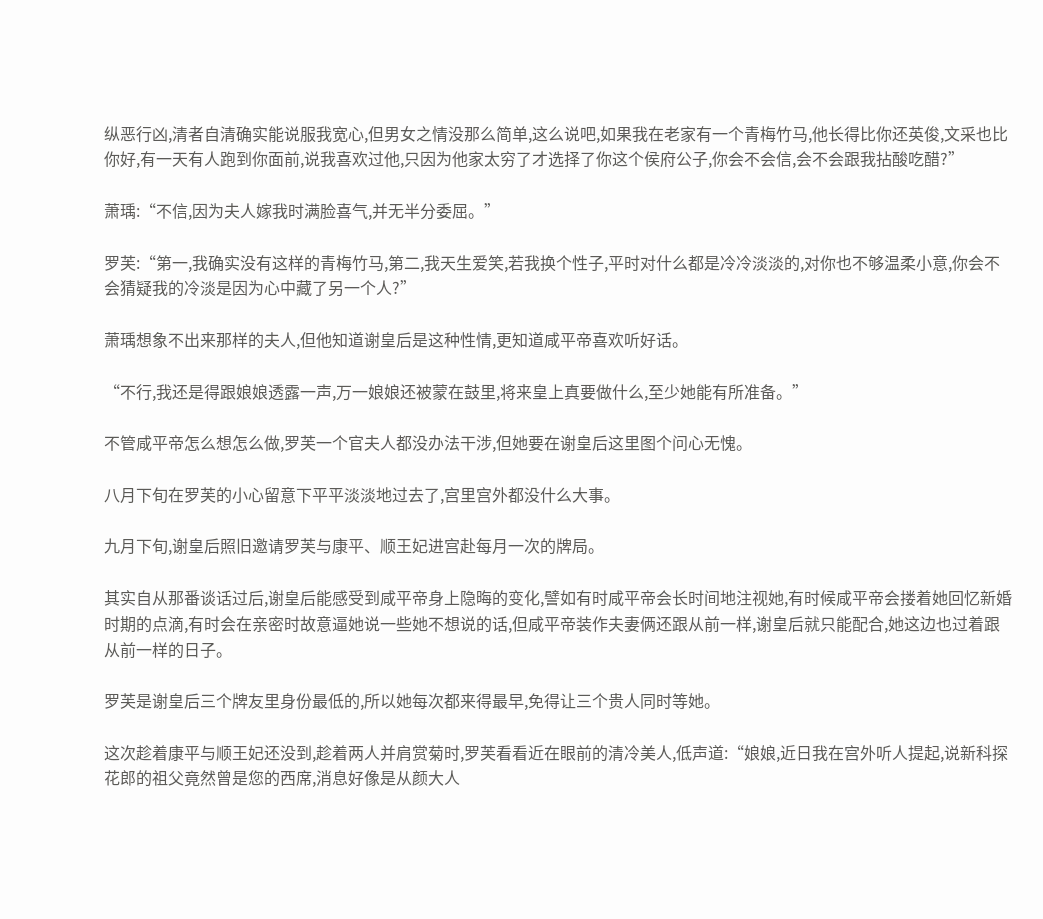纵恶行凶,清者自清确实能说服我宽心,但男女之情没那么简单,这么说吧,如果我在老家有一个青梅竹马,他长得比你还英俊,文采也比你好,有一天有人跑到你面前,说我喜欢过他,只因为他家太穷了才选择了你这个侯府公子,你会不会信,会不会跟我拈酸吃醋?”

萧瑀:“不信,因为夫人嫁我时满脸喜气,并无半分委屈。”

罗芙:“第一,我确实没有这样的青梅竹马,第二,我天生爱笑,若我换个性子,平时对什么都是冷冷淡淡的,对你也不够温柔小意,你会不会猜疑我的冷淡是因为心中藏了另一个人?”

萧瑀想象不出来那样的夫人,但他知道谢皇后是这种性情,更知道咸平帝喜欢听好话。

“不行,我还是得跟娘娘透露一声,万一娘娘还被蒙在鼓里,将来皇上真要做什么,至少她能有所准备。”

不管咸平帝怎么想怎么做,罗芙一个官夫人都没办法干涉,但她要在谢皇后这里图个问心无愧。

八月下旬在罗芙的小心留意下平平淡淡地过去了,宫里宫外都没什么大事。

九月下旬,谢皇后照旧邀请罗芙与康平、顺王妃进宫赴每月一次的牌局。

其实自从那番谈话过后,谢皇后能感受到咸平帝身上隐晦的变化,譬如有时咸平帝会长时间地注视她,有时候咸平帝会搂着她回忆新婚时期的点滴,有时会在亲密时故意逼她说一些她不想说的话,但咸平帝装作夫妻俩还跟从前一样,谢皇后就只能配合,她这边也过着跟从前一样的日子。

罗芙是谢皇后三个牌友里身份最低的,所以她每次都来得最早,免得让三个贵人同时等她。

这次趁着康平与顺王妃还没到,趁着两人并肩赏菊时,罗芙看看近在眼前的清冷美人,低声道:“娘娘,近日我在宫外听人提起,说新科探花郎的祖父竟然曾是您的西席,消息好像是从颜大人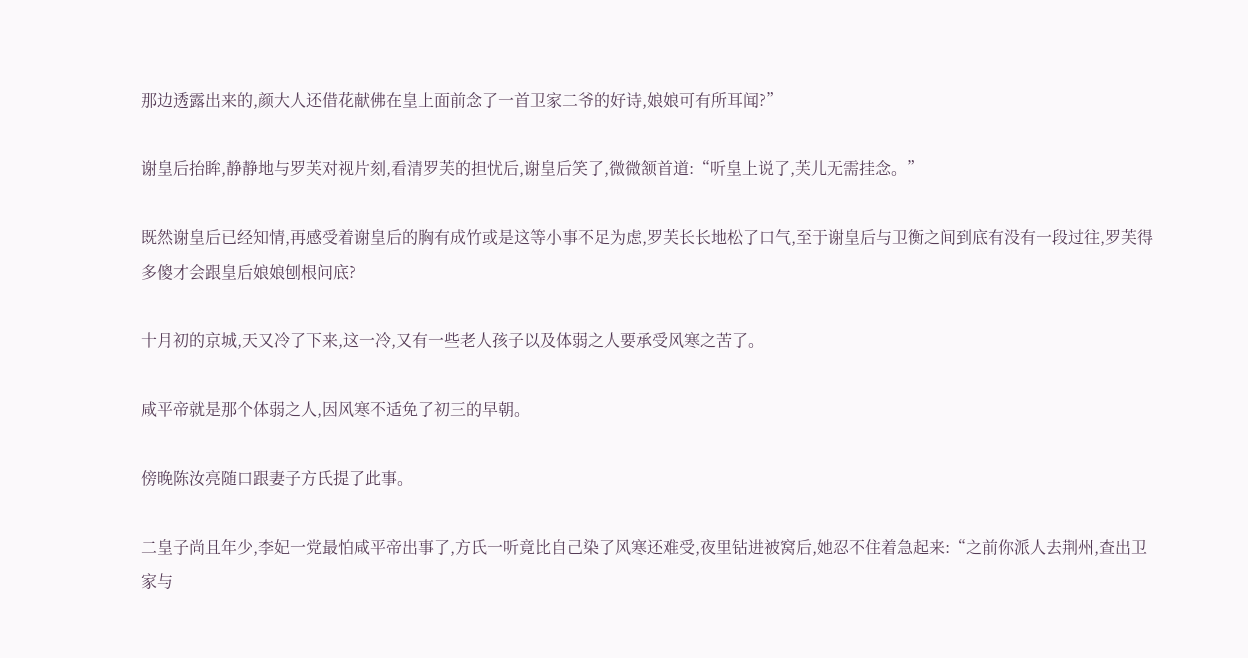那边透露出来的,颜大人还借花献佛在皇上面前念了一首卫家二爷的好诗,娘娘可有所耳闻?”

谢皇后抬眸,静静地与罗芙对视片刻,看清罗芙的担忧后,谢皇后笑了,微微颔首道:“听皇上说了,芙儿无需挂念。”

既然谢皇后已经知情,再感受着谢皇后的胸有成竹或是这等小事不足为虑,罗芙长长地松了口气,至于谢皇后与卫衡之间到底有没有一段过往,罗芙得多傻才会跟皇后娘娘刨根问底?

十月初的京城,天又冷了下来,这一冷,又有一些老人孩子以及体弱之人要承受风寒之苦了。

咸平帝就是那个体弱之人,因风寒不适免了初三的早朝。

傍晚陈汝亮随口跟妻子方氏提了此事。

二皇子尚且年少,李妃一党最怕咸平帝出事了,方氏一听竟比自己染了风寒还难受,夜里钻进被窝后,她忍不住着急起来:“之前你派人去荆州,查出卫家与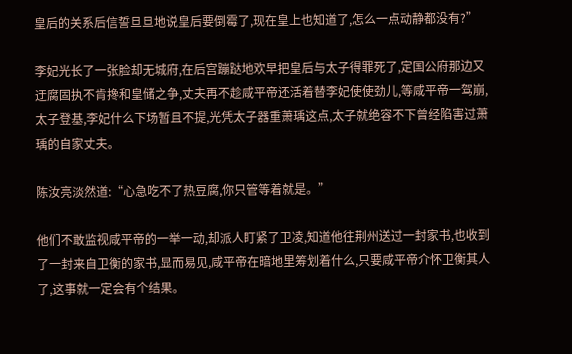皇后的关系后信誓旦旦地说皇后要倒霉了,现在皇上也知道了,怎么一点动静都没有?”

李妃光长了一张脸却无城府,在后宫蹦跶地欢早把皇后与太子得罪死了,定国公府那边又迂腐固执不肯搀和皇储之争,丈夫再不趁咸平帝还活着替李妃使使劲儿,等咸平帝一驾崩,太子登基,李妃什么下场暂且不提,光凭太子器重萧瑀这点,太子就绝容不下曾经陷害过萧瑀的自家丈夫。

陈汝亮淡然道:“心急吃不了热豆腐,你只管等着就是。”

他们不敢监视咸平帝的一举一动,却派人盯紧了卫凌,知道他往荆州送过一封家书,也收到了一封来自卫衡的家书,显而易见,咸平帝在暗地里筹划着什么,只要咸平帝介怀卫衡其人了,这事就一定会有个结果。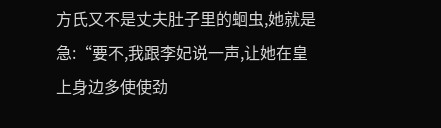方氏又不是丈夫肚子里的蛔虫,她就是急:“要不,我跟李妃说一声,让她在皇上身边多使使劲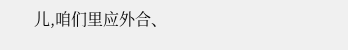儿,咱们里应外合、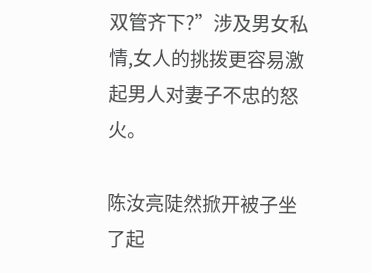双管齐下?”涉及男女私情,女人的挑拨更容易激起男人对妻子不忠的怒火。

陈汝亮陡然掀开被子坐了起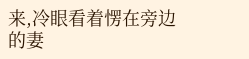来,冷眼看着愣在旁边的妻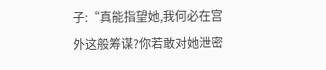子:“真能指望她,我何必在宫外这般筹谋?你若敢对她泄密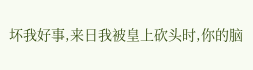坏我好事,来日我被皇上砍头时,你的脑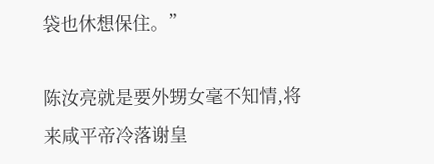袋也休想保住。”

陈汝亮就是要外甥女毫不知情,将来咸平帝冷落谢皇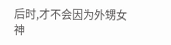后时,才不会因为外甥女神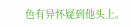色有异怀疑到他头上。